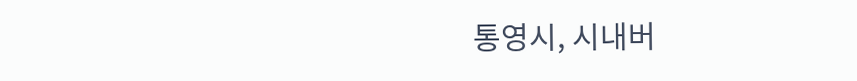통영시, 시내버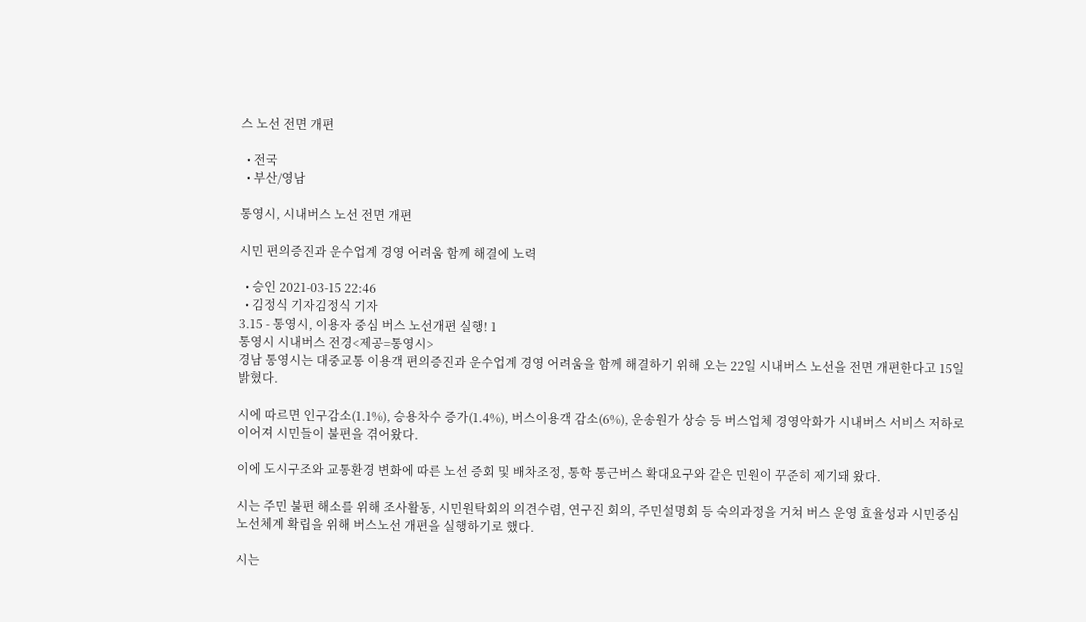스 노선 전면 개편

  • 전국
  • 부산/영남

통영시, 시내버스 노선 전면 개편

시민 편의증진과 운수업계 경영 어려움 함께 해결에 노력

  • 승인 2021-03-15 22:46
  • 김정식 기자김정식 기자
3.15 - 통영시, 이용자 중심 버스 노선개편 실행! 1
통영시 시내버스 전경<제공=통영시>
경남 통영시는 대중교통 이용객 편의증진과 운수업계 경영 어려움을 함께 해결하기 위해 오는 22일 시내버스 노선을 전면 개편한다고 15일 밝혔다.

시에 따르면 인구감소(1.1%), 승용차수 증가(1.4%), 버스이용객 감소(6%), 운송원가 상승 등 버스업체 경영악화가 시내버스 서비스 저하로 이어져 시민들이 불편을 겪어왔다.

이에 도시구조와 교통환경 변화에 따른 노선 증회 및 배차조정, 통학 통근버스 확대요구와 같은 민원이 꾸준히 제기돼 왔다.

시는 주민 불편 해소를 위해 조사활동, 시민원탁회의 의견수렴, 연구진 회의, 주민설명회 등 숙의과정을 거쳐 버스 운영 효율성과 시민중심 노선체계 확립을 위해 버스노선 개편을 실행하기로 했다.

시는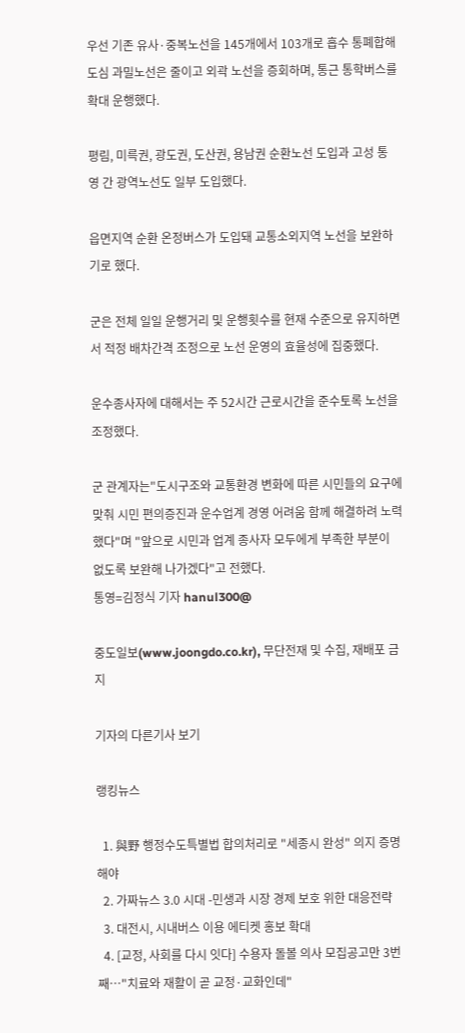우선 기존 유사·중복노선을 145개에서 103개로 흡수 통폐합해 도심 과밀노선은 줄이고 외곽 노선을 증회하며, 통근 통학버스를 확대 운행했다.

평림, 미륵권, 광도권, 도산권, 용남권 순환노선 도입과 고성 통영 간 광역노선도 일부 도입했다.

읍면지역 순환 온정버스가 도입돼 교통소외지역 노선을 보완하기로 했다.

군은 전체 일일 운행거리 및 운행횟수를 현재 수준으로 유지하면서 적정 배차간격 조정으로 노선 운영의 효율성에 집중했다.

운수종사자에 대해서는 주 52시간 근로시간을 준수토록 노선을 조정했다.

군 관계자는"도시구조와 교통환경 변화에 따른 시민들의 요구에 맞춰 시민 편의증진과 운수업계 경영 어려움 함께 해결하려 노력했다"며 "앞으로 시민과 업계 종사자 모두에게 부족한 부분이 없도록 보완해 나가겠다"고 전했다.
통영=김정식 기자 hanul300@

중도일보(www.joongdo.co.kr), 무단전재 및 수집, 재배포 금지

기자의 다른기사 보기

랭킹뉴스

  1. 與野 행정수도특별법 합의처리로 "세종시 완성" 의지 증명해야
  2. 가짜뉴스 3.0 시대 -민생과 시장 경제 보호 위한 대응전략
  3. 대전시, 시내버스 이용 에티켓 홍보 확대
  4. [교정, 사회를 다시 잇다] 수용자 돌볼 의사 모집공고만 3번째…"치료와 재활이 곧 교정·교화인데"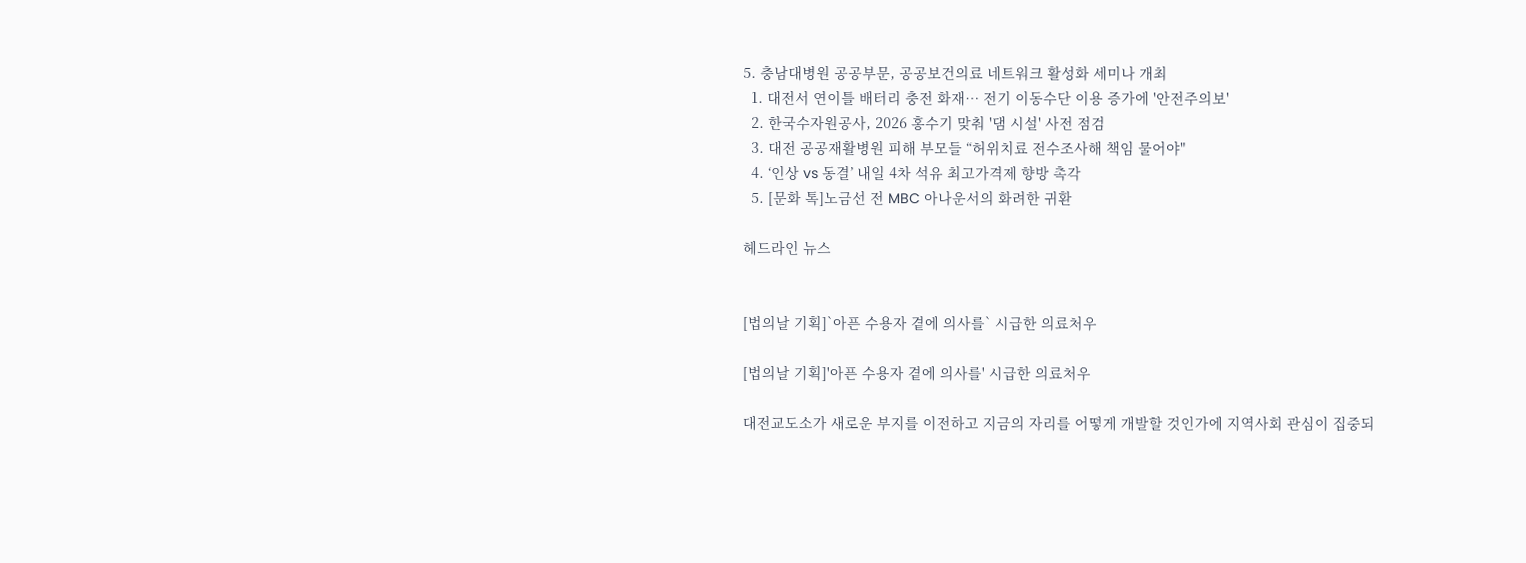5. 충남대병원 공공부문, 공공보건의료 네트워크 활성화 세미나 개최
  1. 대전서 연이틀 배터리 충전 화재… 전기 이동수단 이용 증가에 '안전주의보'
  2. 한국수자원공사, 2026 홍수기 맞춰 '댐 시설' 사전 점검
  3. 대전 공공재활병원 피해 부모들 “허위치료 전수조사해 책임 물어야"
  4. ‘인상 vs 동결’ 내일 4차 석유 최고가격제 향방 촉각
  5. [문화 톡]노금선 전 MBC 아나운서의 화려한 귀환

헤드라인 뉴스


[법의날 기획]`아픈 수용자 곁에 의사를` 시급한 의료처우

[법의날 기획]'아픈 수용자 곁에 의사를' 시급한 의료처우

대전교도소가 새로운 부지를 이전하고 지금의 자리를 어떻게 개발할 것인가에 지역사회 관심이 집중되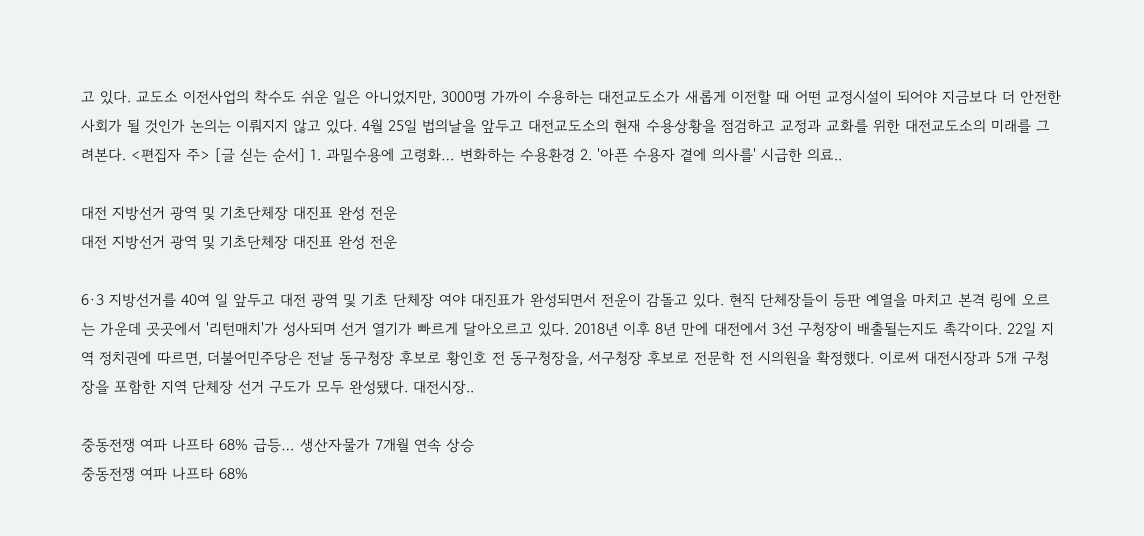고 있다. 교도소 이전사업의 착수도 쉬운 일은 아니었지만, 3000명 가까이 수용하는 대전교도소가 새롭게 이전할 때 어떤 교정시설이 되어야 지금보다 더 안전한 사회가 될 것인가 논의는 이뤄지지 않고 있다. 4월 25일 법의날을 앞두고 대전교도소의 현재 수용상황을 점검하고 교정과 교화를 위한 대전교도소의 미래를 그려본다. <편집자 주> [글 싣는 순서] 1. 과밀수용에 고령화… 변화하는 수용환경 2. '아픈 수용자 곁에 의사를' 시급한 의료..

대전 지방선거 광역 및 기초단체장 대진표 완성 전운
대전 지방선거 광역 및 기초단체장 대진표 완성 전운

6·3 지방선거를 40여 일 앞두고 대전 광역 및 기초 단체장 여야 대진표가 완성되면서 전운이 감돌고 있다. 현직 단체장들이 등판 예열을 마치고 본격 링에 오르는 가운데 곳곳에서 '리턴매치'가 성사되며 선거 열기가 빠르게 달아오르고 있다. 2018년 이후 8년 만에 대전에서 3선 구청장이 배출될는지도 촉각이다. 22일 지역 정치권에 따르면, 더불어민주당은 전날 동구청장 후보로 황인호 전 동구청장을, 서구청장 후보로 전문학 전 시의원을 확정했다. 이로써 대전시장과 5개 구청장을 포함한 지역 단체장 선거 구도가 모두 완성됐다. 대전시장..

중동전쟁 여파 나프타 68% 급등… 생산자물가 7개월 연속 상승
중동전쟁 여파 나프타 68%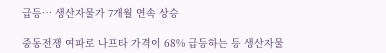급등… 생산자물가 7개월 연속 상승

중동전쟁 여파로 나프타 가격이 68% 급등하는 등 생산자물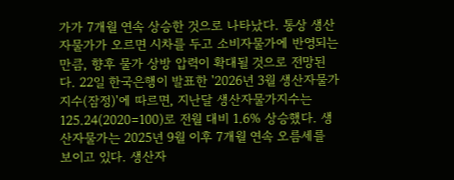가가 7개월 연속 상승한 것으로 나타났다. 통상 생산자물가가 오르면 시차를 두고 소비자물가에 반영되는 만큼, 향후 물가 상방 압력이 확대될 것으로 전망된다. 22일 한국은행이 발표한 '2026년 3월 생산자물가지수(잠정)'에 따르면, 지난달 생산자물가지수는 125.24(2020=100)로 전월 대비 1.6% 상승했다. 생산자물가는 2025년 9월 이후 7개월 연속 오름세를 보이고 있다. 생산자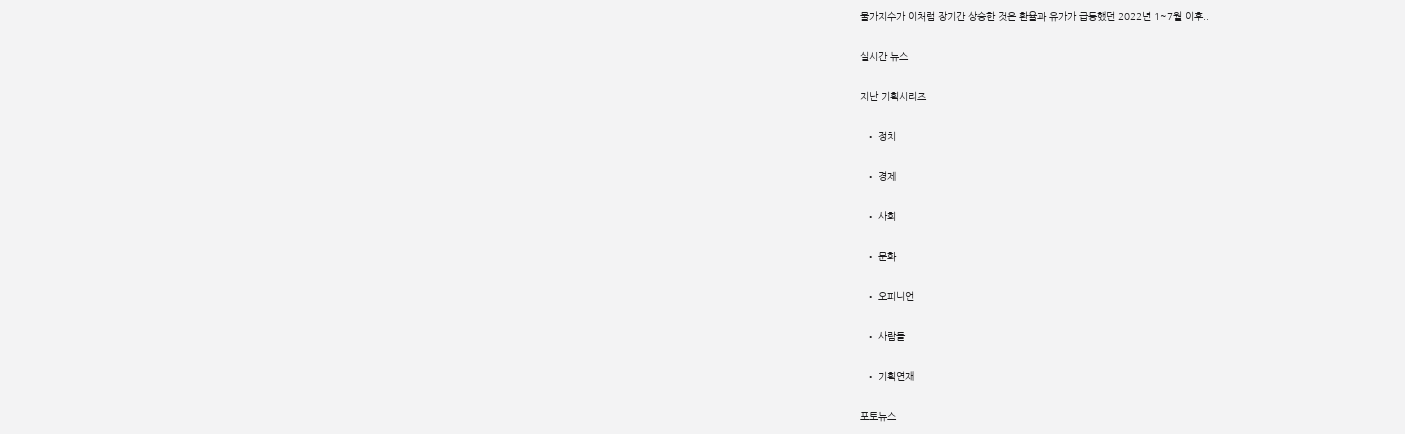물가지수가 이처럼 장기간 상승한 것은 환율과 유가가 급등했던 2022년 1~7월 이후..

실시간 뉴스

지난 기획시리즈

  • 정치

  • 경제

  • 사회

  • 문화

  • 오피니언

  • 사람들

  • 기획연재

포토뉴스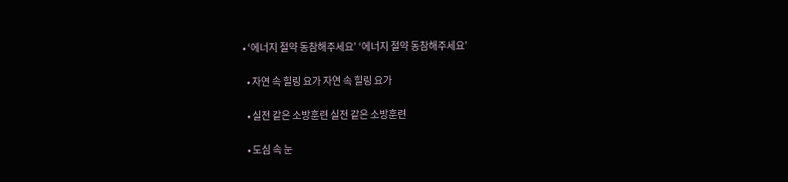• ‘에너지 절약 동참해주세요’ ‘에너지 절약 동참해주세요’

  • 자연 속 힐링 요가 자연 속 힐링 요가

  • 실전 같은 소방훈련 실전 같은 소방훈련

  • 도심 속 눈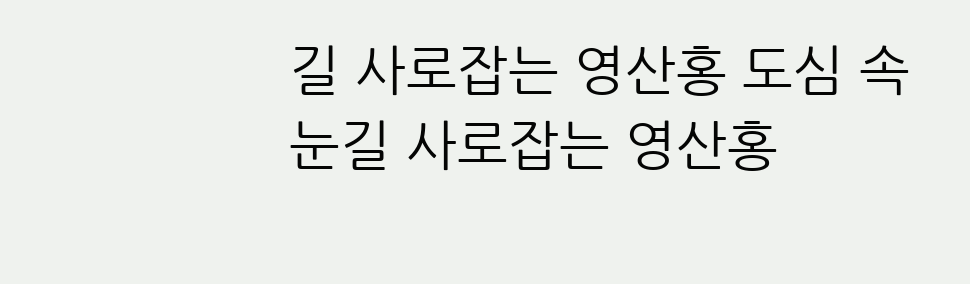길 사로잡는 영산홍 도심 속 눈길 사로잡는 영산홍